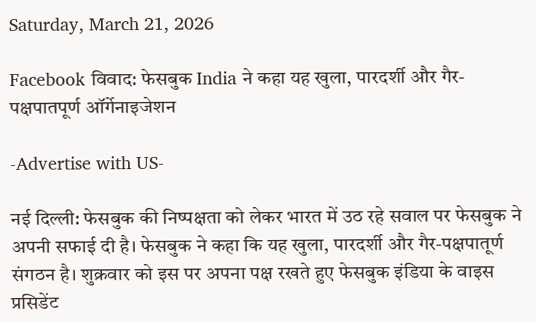Saturday, March 21, 2026

Facebook विवाद: फेसबुक India ने कहा यह खुला, पारदर्शी और गैर-पक्षपातपूर्ण ऑर्गेनाइजेशन

-Advertise with US-

नई दिल्ली: फेसबुक की निष्पक्षता को लेकर भारत में उठ रहे सवाल पर फेसबुक ने अपनी सफाई दी है। फेसबुक ने कहा कि यह खुला, पारदर्शी और गैर-पक्षपातूर्ण संगठन है। शुक्रवार को इस पर अपना पक्ष रखते हुए फेसबुक इंडिया के वाइस प्रसिडेंट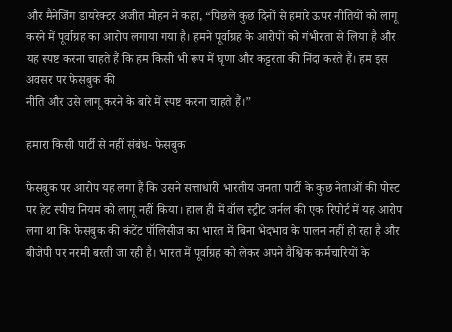और मैनेजिंग डायरेक्टर अजीत मोहन ने कहा, “पिछले कुछ दिनों से हमारे ऊपर नीतियों को लागू करने में पूर्वाग्रह का आरोप लगाया गया है। हमने पूर्वाग्रह के आरोपों को गंभीरता से लिया है और यह स्पष्ट करना चाहते हैं कि हम किसी भी रूप में घृणा और कट्टरता की निंदा करते हैं। हम इस अवसर पर फेसबुक की
नीति और उसे लागू करने के बारे में स्पष्ट करना चाहते हैं।”

हमारा किसी पार्टी से नहीं संबंध- फेसबुक

फेसबुक पर आरोप यह लगा हैं कि उसने सत्ताधारी भारतीय जनता पार्टी के कुछ नेताओं की पोस्ट पर हेट स्पीच नियम को लागू नहीं किया। हाल ही में वॉल स्ट्रीट जर्नल की एक रिपोर्ट में यह आरोप लगा था कि फेसबुक की कंटेंट पॉलिसीज का भारत में बिना भेदभाव के पालन नहीं हो रहा है और बीजेपी पर नरमी बरती जा रही है। भारत में पूर्वाग्रह को लेकर अपने वैश्विक कर्मचारियों के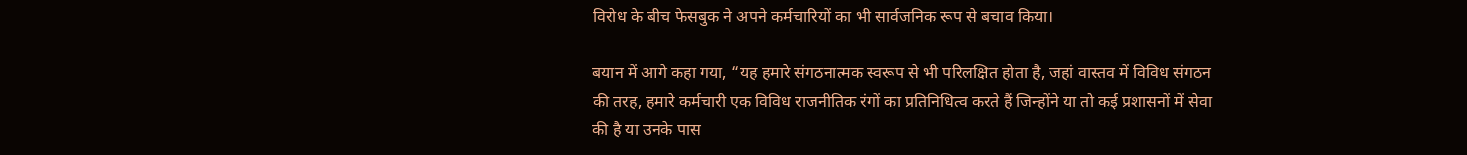विरोध के बीच फेसबुक ने अपने कर्मचारियों का भी सार्वजनिक रूप से बचाव किया।

बयान में आगे कहा गया, “यह हमारे संगठनात्मक स्वरूप से भी परिलक्षित होता है, जहां वास्तव में विविध संगठन की तरह, हमारे कर्मचारी एक विविध राजनीतिक रंगों का प्रतिनिधित्व करते हैं जिन्होंने या तो कई प्रशासनों में सेवा की है या उनके पास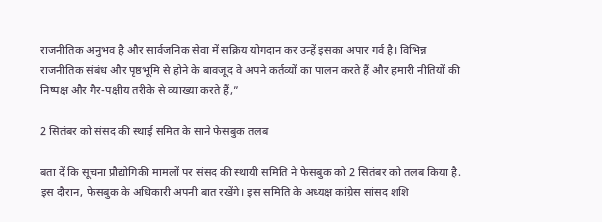राजनीतिक अनुभव है और सार्वजनिक सेवा में सक्रिय योगदान कर उन्हें इसका अपार गर्व है। विभिन्न राजनीतिक संबंध और पृष्ठभूमि से होने के बावजूद वे अपने कर्तव्यों का पालन करते हैं और हमारी नीतियों की निष्पक्ष और गैर-पक्षीय तरीके से व्याख्या करते हैं,”

2 सितंबर को संसद की स्थाई समित के साने फेसबुक तलब

बता दें कि सूचना प्रौद्योगिकी मामलों पर संसद की स्थायी समिति ने फेसबुक को 2 सितंबर को तलब किया है. इस दौरान, फेसबुक के अधिकारी अपनी बात रखेंगे। इस समिति के अध्यक्ष कांग्रेस सांसद शशि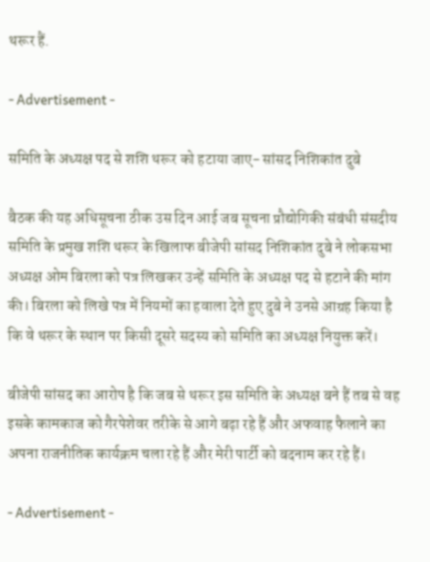थरूर हैं.

- Advertisement -

समिति के अध्यक्ष पद से शशि थरूर को हटाया जाए- सांसद निशिकांत दुबे

बैठक की यह अधिसूचना ठीक उस दिन आई जब सूचना प्रौद्योगिकी संबंधी संसदीय समिति के प्रमुख शशि थरूर के खिलाफ बीजेपी सांसद निशिकांत दुबे ने लोकसभा अध्यक्ष ओम बिरला को पत्र लिखकर उन्हें समिति के अध्यक्ष पद से हटाने की मांग की। बिरला को लिखे पत्र में नियमों का हवाला देते हुए दुबे ने उनसे आग्रह किया है कि वे थरूर के स्थान पर किसी दूसरे सदस्य को समिति का अध्यक्ष नियुक्त करें।

बीजेपी सांसद का आरोप है कि जब से थरूर इस समिति के अध्यक्ष बने हैं तब से वह इसके कामकाज को गैरपेशेवर तरीके से आगे बढ़ा रहे हैं और अफवाह फैलाने का अपना राजनीतिक कार्यक्रम चला रहे हैं और मेरी पार्टी को बदनाम कर रहे हैं।

- Advertisement -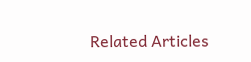Related Articles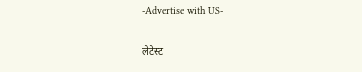-Advertise with US-

लेटेस्ट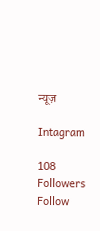न्यूज़

Intagram

108 Followers
Follow